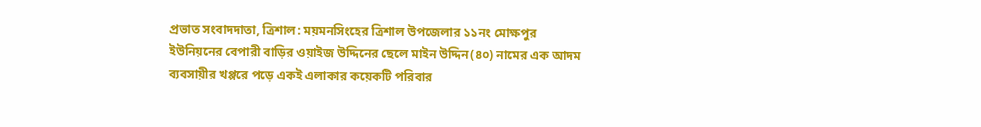প্রভাত সংবাদদাতা, ত্রিশাল: ময়মনসিংহের ত্রিশাল উপজেলার ১১নং মোক্ষপুর ইউনিয়নের বেপারী বাড়ির ওয়াইজ উদ্দিনের ছেলে মাইন উদ্দিন(৪০) নামের এক আদম ব্যবসায়ীর খপ্পরে পড়ে একই এলাকার কয়েকটি পরিবার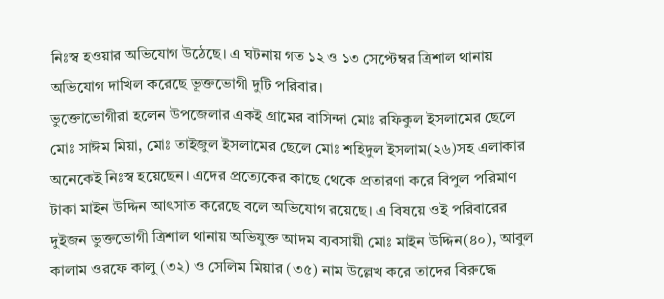নিঃস্ব হওয়ার অভিযোগ উঠেছে। এ ঘটনায় গত ১২ ও ১৩ সেপ্টেম্বর ত্রিশাল থানায় অভিযোগ দাখিল করেছে ভূক্তভোগী দুটি পরিবার।
ভুক্তোভোগীরা হলেন উপজেলার একই গ্রামের বাসিন্দা মোঃ রফিকুল ইসলামের ছেলে মোঃ সাঈম মিয়া, মোঃ তাইজুল ইসলামের ছেলে মোঃ শহিদুল ইসলাম(২৬)সহ এলাকার অনেকেই নিঃস্ব হয়েছেন। এদের প্রত্যেকের কাছে থেকে প্রতারণা করে বিপুল পরিমাণ টাকা মাইন উদ্দিন আৎসাত করেছে বলে অভিযোগ রয়েছে। এ বিষয়ে ওই পরিবারের দুইজন ভুক্তভোগী ত্রিশাল থানায় অভিযুক্ত আদম ব্যবসায়ী মোঃ মাইন উদ্দিন(৪০), আবুল কালাম ওরফে কালু (৩২) ও সেলিম মিয়ার (৩৫) নাম উল্লেখ করে তাদের বিরুদ্ধে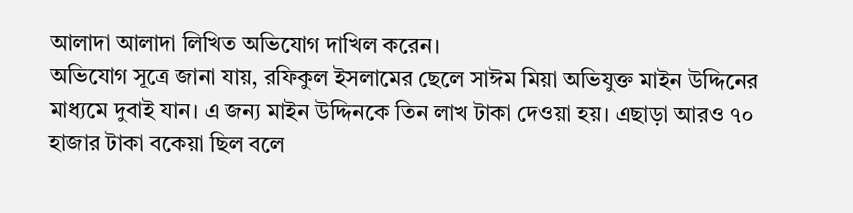আলাদা আলাদা লিখিত অভিযোগ দাখিল করেন।
অভিযোগ সূত্রে জানা যায়, রফিকুল ইসলামের ছেলে সাঈম মিয়া অভিযুক্ত মাইন উদ্দিনের মাধ্যমে দুবাই যান। এ জন্য মাইন উদ্দিনকে তিন লাখ টাকা দেওয়া হয়। এছাড়া আরও ৭০ হাজার টাকা বকেয়া ছিল বলে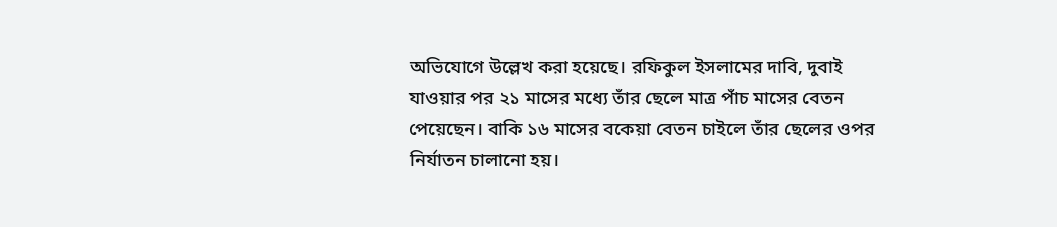অভিযোগে উল্লেখ করা হয়েছে। রফিকুল ইসলামের দাবি, দুবাই যাওয়ার পর ২১ মাসের মধ্যে তাঁর ছেলে মাত্র পাঁচ মাসের বেতন পেয়েছেন। বাকি ১৬ মাসের বকেয়া বেতন চাইলে তাঁর ছেলের ওপর নির্যাতন চালানো হয়।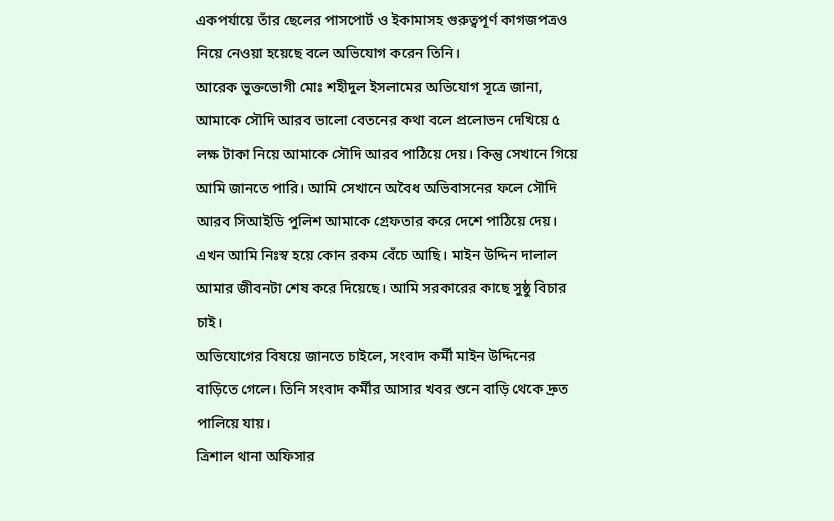একপর্যায়ে তাঁর ছেলের পাসপোর্ট ও ইকামাসহ গুরুত্বপূর্ণ কাগজপত্রও নিয়ে নেওয়া হয়েছে বলে অভিযোগ করেন তিনি।
আরেক ভুক্তভোগী মোঃ শহীদুল ইসলামের অভিযোগ সূত্রে জানা, আমাকে সৌদি আরব ভালো বেতনের কথা বলে প্রলোভন দেখিয়ে ৫ লক্ষ টাকা নিয়ে আমাকে সৌদি আরব পাঠিয়ে দেয়। কিন্তু সেখানে গিয়ে আমি জানতে পারি। আমি সেখানে অবৈধ অভিবাসনের ফলে সৌদি আরব সিআইডি পুলিশ আমাকে গ্রেফতার করে দেশে পাঠিয়ে দেয়। এখন আমি নিঃস্ব হয়ে কোন রকম বেঁচে আছি। মাইন উদ্দিন দালাল আমার জীবনটা শেষ করে দিয়েছে। আমি সরকারের কাছে সুষ্ঠু বিচার চাই।
অভিযোগের বিষয়ে জানতে চাইলে, সংবাদ কর্মী মাইন উদ্দিনের বাড়িতে গেলে। তিনি সংবাদ কর্মীর আসার খবর শুনে বাড়ি থেকে দ্রুত পালিয়ে যায়।
ত্রিশাল থানা অফিসার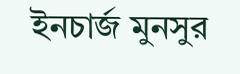ইনচার্জ মুনসুর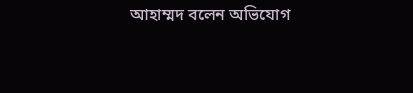আহাম্মদ বলেন অভিযোগ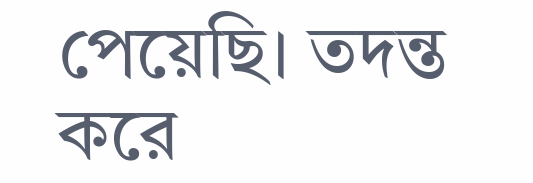পেয়েছি। তদন্ত করে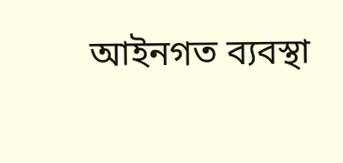আইনগত ব্যবস্থা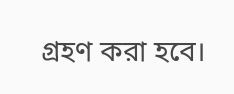গ্রহণ করা হবে।